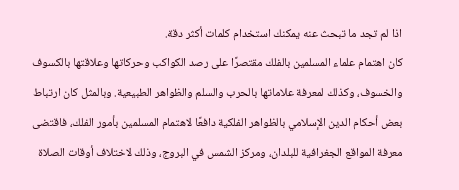اذا لم تجد ما تبحث عنه يمكنك استخدام كلمات أكثر دقة.
كان اهتمام علماء المسلمين بالفلك مقتصرًا على رصد الكواكب وحركاتها وعلاقتها بالكسوف والخسوف، وكذلك لمعرفة علاماتها بالحرب والسلم والظواهر الطبيعية. وبالمثل كان ارتباط بعض أحكام الدين الإسلامي بالظواهر الفلكية دافعًا لاهتمام المسلمين بأمور الفلك، فاقتضى معرفة المواقع الجغرافية للبلدان، ومركز الشمس في البروج، وذلك لاختلاف أوقات الصلاة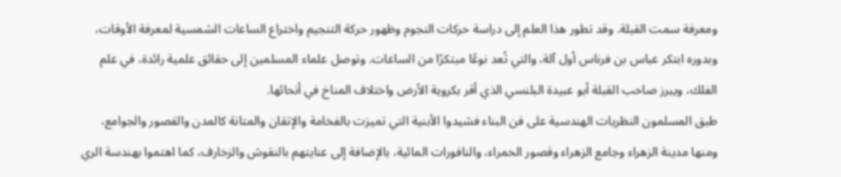ومعرفة سمت القبلة. وقد تطور هذا العلم إلى دراسة حركات النجوم وظهور حركة التنجيم واختراع الساعات الشمسية لمعرفة الأوقات، وبدوره ابتكر عباس بن فرناس أول آلة، والتي تُعد نوعًا مبتكرًا من الساعات. وتوصل علماء المسلمين إلى حقائق علمية رائدة، في علم الفلك، ويبرز صاحب القبلة أبو عبيدة البلنسي الذي أقر بكروية الأرض واختلاف المناخ في أنحائها.
طبق المسلمون النظريات الهندسية على فن البناء فشيدوا الأبنية التي تميزت بالفخامة والإتقان والمتانة كالمدن والقصور والجوامع، ومنها مدينة الزهراء وجامع الزهراء وقصور الحمراء، والنافورات المائية، بالإضافة إلى عنايتهم بالنقوش والزخارف، كما اهتموا بهندسة الري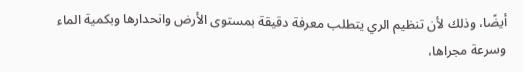أيضًا، وذلك لأن تنظيم الري يتطلب معرفة دقيقة بمستوى الأرض وانحدارها وبكمية الماء وسرعة مجراها،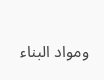ومواد البناء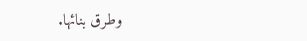وطرق بنائها.